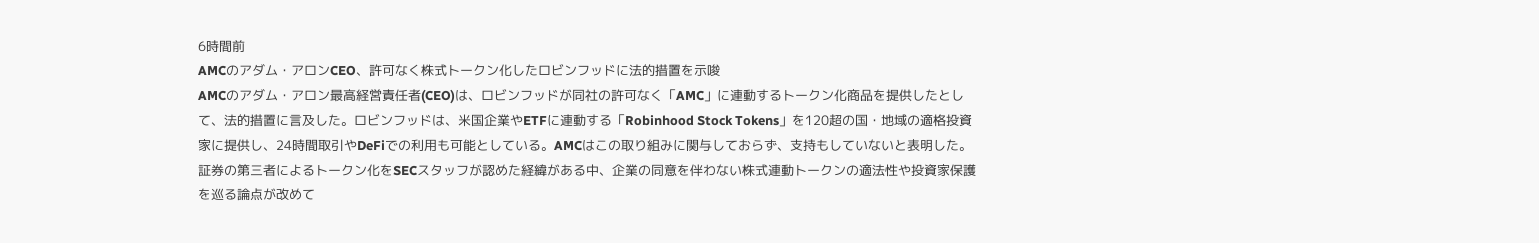6時間前
AMCのアダム・アロンCEO、許可なく株式トークン化したロビンフッドに法的措置を示唆
AMCのアダム・アロン最高経営責任者(CEO)は、ロビンフッドが同社の許可なく「AMC」に連動するトークン化商品を提供したとして、法的措置に言及した。ロビンフッドは、米国企業やETFに連動する「Robinhood Stock Tokens」を120超の国・地域の適格投資家に提供し、24時間取引やDeFiでの利用も可能としている。AMCはこの取り組みに関与しておらず、支持もしていないと表明した。証券の第三者によるトークン化をSECスタッフが認めた経緯がある中、企業の同意を伴わない株式連動トークンの適法性や投資家保護を巡る論点が改めて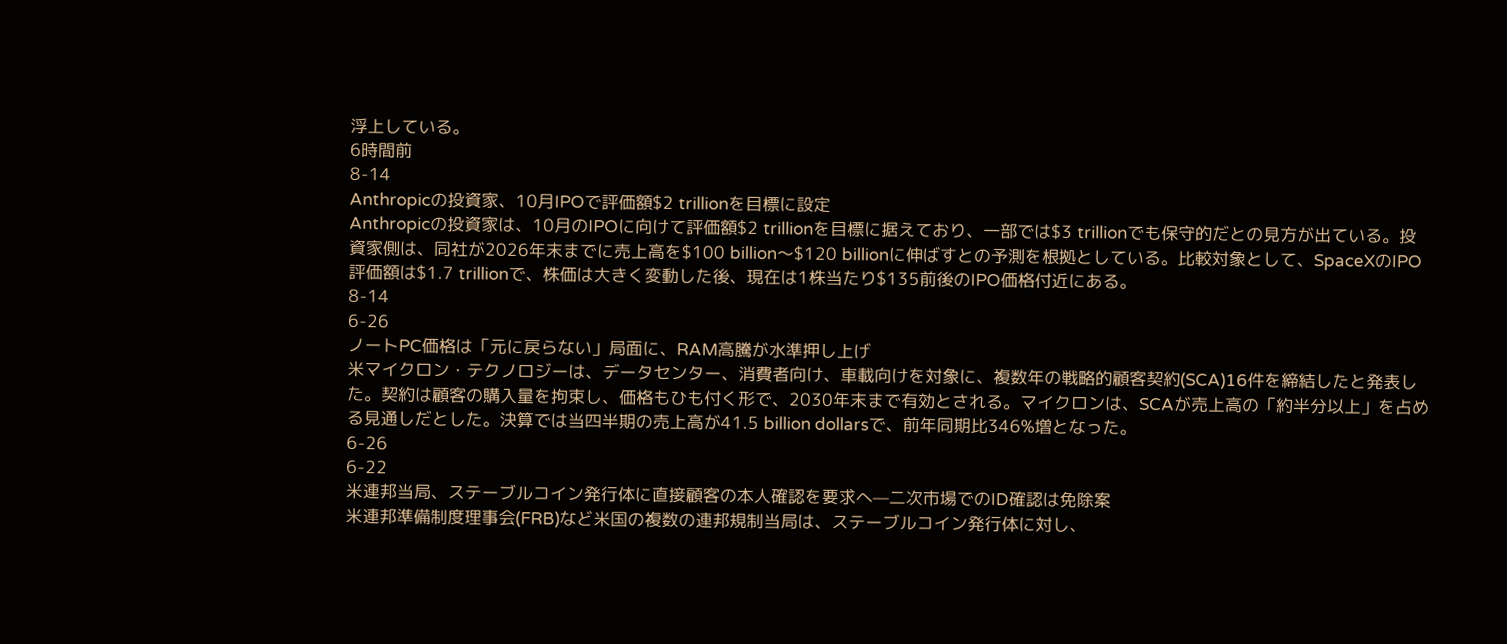浮上している。
6時間前
8-14
Anthropicの投資家、10月IPOで評価額$2 trillionを目標に設定
Anthropicの投資家は、10月のIPOに向けて評価額$2 trillionを目標に据えており、一部では$3 trillionでも保守的だとの見方が出ている。投資家側は、同社が2026年末までに売上高を$100 billion〜$120 billionに伸ばすとの予測を根拠としている。比較対象として、SpaceXのIPO評価額は$1.7 trillionで、株価は大きく変動した後、現在は1株当たり$135前後のIPO価格付近にある。
8-14
6-26
ノートPC価格は「元に戻らない」局面に、RAM高騰が水準押し上げ
米マイクロン・テクノロジーは、データセンター、消費者向け、車載向けを対象に、複数年の戦略的顧客契約(SCA)16件を締結したと発表した。契約は顧客の購入量を拘束し、価格もひも付く形で、2030年末まで有効とされる。マイクロンは、SCAが売上高の「約半分以上」を占める見通しだとした。決算では当四半期の売上高が41.5 billion dollarsで、前年同期比346%増となった。
6-26
6-22
米連邦当局、ステーブルコイン発行体に直接顧客の本人確認を要求へ—二次市場でのID確認は免除案
米連邦準備制度理事会(FRB)など米国の複数の連邦規制当局は、ステーブルコイン発行体に対し、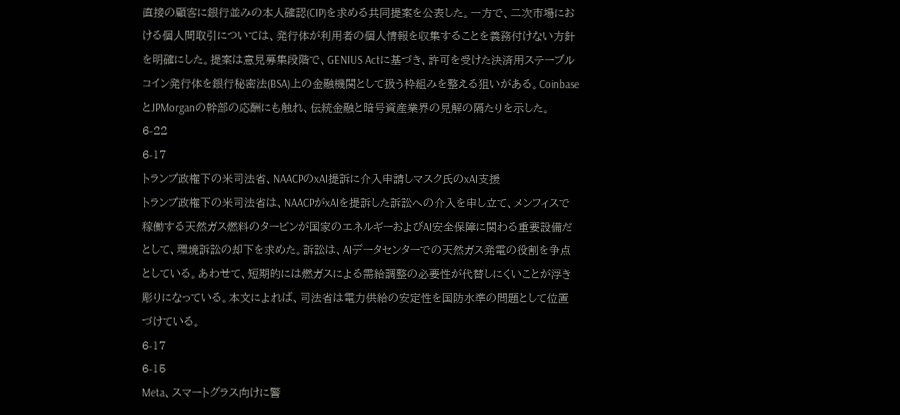直接の顧客に銀行並みの本人確認(CIP)を求める共同提案を公表した。一方で、二次市場における個人間取引については、発行体が利用者の個人情報を収集することを義務付けない方針を明確にした。提案は意見募集段階で、GENIUS Actに基づき、許可を受けた決済用ステーブルコイン発行体を銀行秘密法(BSA)上の金融機関として扱う枠組みを整える狙いがある。CoinbaseとJPMorganの幹部の応酬にも触れ、伝統金融と暗号資産業界の見解の隔たりを示した。
6-22
6-17
トランプ政権下の米司法省、NAACPのxAI提訴に介入申請しマスク氏のxAI支援
トランプ政権下の米司法省は、NAACPがxAIを提訴した訴訟への介入を申し立て、メンフィスで稼働する天然ガス燃料のタービンが国家のエネルギーおよびAI安全保障に関わる重要設備だとして、環境訴訟の却下を求めた。訴訟は、AIデータセンターでの天然ガス発電の役割を争点としている。あわせて、短期的には燃ガスによる需給調整の必要性が代替しにくいことが浮き彫りになっている。本文によれば、司法省は電力供給の安定性を国防水準の問題として位置づけている。
6-17
6-15
Meta、スマートグラス向けに警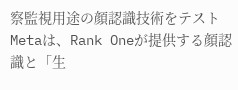察監視用途の顔認識技術をテスト
Metaは、Rank Oneが提供する顔認識と「生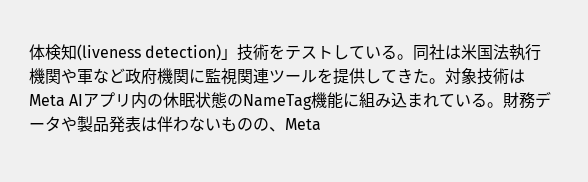体検知(liveness detection)」技術をテストしている。同社は米国法執行機関や軍など政府機関に監視関連ツールを提供してきた。対象技術はMeta AIアプリ内の休眠状態のNameTag機能に組み込まれている。財務データや製品発表は伴わないものの、Meta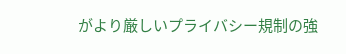がより厳しいプライバシー規制の強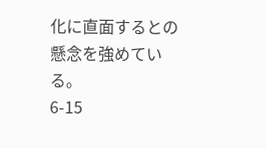化に直面するとの懸念を強めている。
6-15